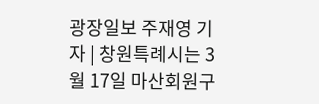광장일보 주재영 기자 | 창원특례시는 3월 17일 마산회원구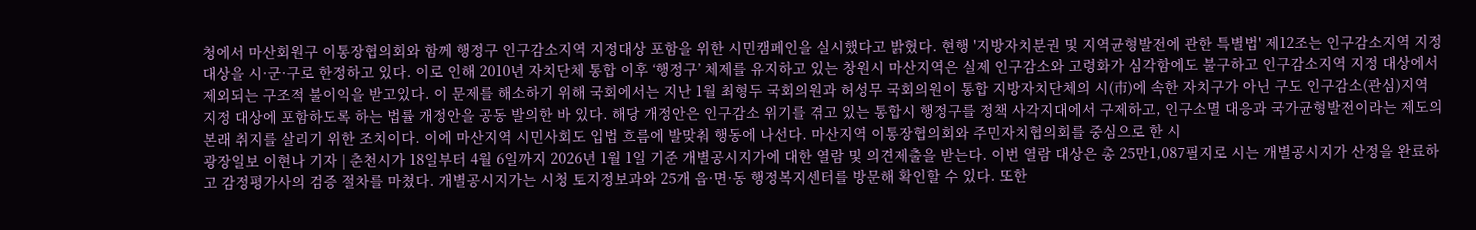청에서 마산회원구 이통장협의회와 함께 행정구 인구감소지역 지정대상 포함을 위한 시민캠페인을 실시했다고 밝혔다. 현행 '지방자치분권 및 지역균형발전에 관한 특별법' 제12조는 인구감소지역 지정 대상을 시·군·구로 한정하고 있다. 이로 인해 2010년 자치단체 통합 이후 ‘행정구’ 체제를 유지하고 있는 창원시 마산지역은 실제 인구감소와 고령화가 심각함에도 불구하고 인구감소지역 지정 대상에서 제외되는 구조적 불이익을 받고있다. 이 문제를 해소하기 위해 국회에서는 지난 1월 최형두 국회의원과 허성무 국회의원이 통합 지방자치단체의 시(市)에 속한 자치구가 아닌 구도 인구감소(관심)지역 지정 대상에 포함하도록 하는 법률 개정안을 공동 발의한 바 있다. 해당 개정안은 인구감소 위기를 겪고 있는 통합시 행정구를 정책 사각지대에서 구제하고, 인구소멸 대응과 국가균형발전이라는 제도의 본래 취지를 살리기 위한 조치이다. 이에 마산지역 시민사회도 입법 흐름에 발맞춰 행동에 나선다. 마산지역 이통장협의회와 주민자치협의회를 중심으로 한 시
광장일보 이현나 기자 | 춘천시가 18일부터 4월 6일까지 2026년 1월 1일 기준 개별공시지가에 대한 열람 및 의견제출을 받는다. 이번 열람 대상은 총 25만1,087필지로 시는 개별공시지가 산정을 완료하고 감정평가사의 검증 절차를 마쳤다. 개별공시지가는 시청 토지정보과와 25개 읍·면·동 행정복지센터를 방문해 확인할 수 있다. 또한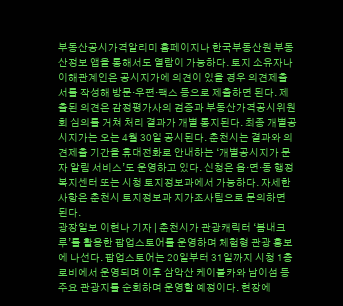부동산공시가격알리미 홈페이지나 한국부동산원 부동산정보 앱을 통해서도 열람이 가능하다. 토지 소유자나 이해관계인은 공시지가에 의견이 있을 경우 의견제출서를 작성해 방문·우편·팩스 등으로 제출하면 된다. 제출된 의견은 감정평가사의 검증과 부동산가격공시위원회 심의를 거쳐 처리 결과가 개별 통지된다. 최종 개별공시지가는 오는 4월 30일 공시된다. 춘천시는 결과와 의견제출 기간을 휴대전화로 안내하는 ‘개별공시지가 문자 알림 서비스’도 운영하고 있다. 신청은 읍·면·동 행정복지센터 또는 시청 토지정보과에서 가능하다. 자세한 사항은 춘천시 토지정보과 지가조사팀으로 문의하면 된다.
광장일보 이현나 기자 | 춘천시가 관광캐릭터 ‘봄내크루’를 활용한 팝업스토어를 운영하며 체험형 관광 홍보에 나선다. 팝업스토어는 20일부터 31일까지 시청 1층 로비에서 운영되며 이후 삼악산 케이블카와 남이섬 등 주요 관광지를 순회하며 운영할 예정이다. 현장에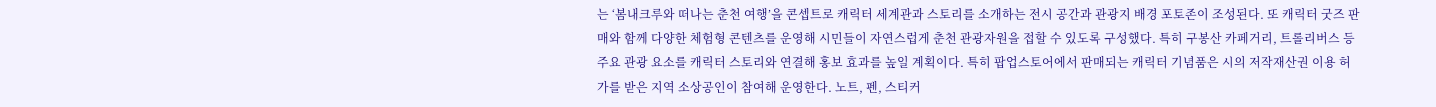는 ‘봄내크루와 떠나는 춘천 여행’을 콘셉트로 캐릭터 세계관과 스토리를 소개하는 전시 공간과 관광지 배경 포토존이 조성된다. 또 캐릭터 굿즈 판매와 함께 다양한 체험형 콘텐츠를 운영해 시민들이 자연스럽게 춘천 관광자원을 접할 수 있도록 구성했다. 특히 구봉산 카페거리, 트롤리버스 등 주요 관광 요소를 캐릭터 스토리와 연결해 홍보 효과를 높일 계획이다. 특히 팝업스토어에서 판매되는 캐릭터 기념품은 시의 저작재산권 이용 허가를 받은 지역 소상공인이 참여해 운영한다. 노트, 펜, 스티커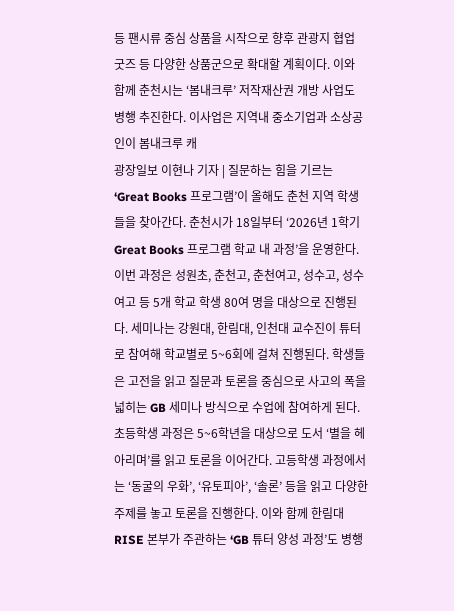등 팬시류 중심 상품을 시작으로 향후 관광지 협업 굿즈 등 다양한 상품군으로 확대할 계획이다. 이와 함께 춘천시는 ‘봄내크루’ 저작재산권 개방 사업도 병행 추진한다. 이사업은 지역내 중소기업과 소상공인이 봄내크루 캐
광장일보 이현나 기자 | 질문하는 힘을 기르는 ‘Great Books 프로그램’이 올해도 춘천 지역 학생들을 찾아간다. 춘천시가 18일부터 ‘2026년 1학기 Great Books 프로그램 학교 내 과정’을 운영한다. 이번 과정은 성원초, 춘천고, 춘천여고, 성수고, 성수여고 등 5개 학교 학생 80여 명을 대상으로 진행된다. 세미나는 강원대, 한림대, 인천대 교수진이 튜터로 참여해 학교별로 5~6회에 걸쳐 진행된다. 학생들은 고전을 읽고 질문과 토론을 중심으로 사고의 폭을 넓히는 GB 세미나 방식으로 수업에 참여하게 된다. 초등학생 과정은 5~6학년을 대상으로 도서 ‘별을 헤아리며’를 읽고 토론을 이어간다. 고등학생 과정에서는 ‘동굴의 우화’, ‘유토피아’, ‘솔론’ 등을 읽고 다양한 주제를 놓고 토론을 진행한다. 이와 함께 한림대 RISE 본부가 주관하는 ‘GB 튜터 양성 과정’도 병행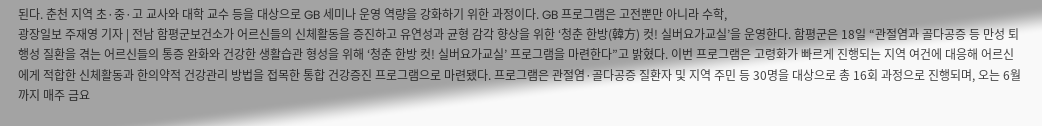된다. 춘천 지역 초·중·고 교사와 대학 교수 등을 대상으로 GB 세미나 운영 역량을 강화하기 위한 과정이다. GB 프로그램은 고전뿐만 아니라 수학,
광장일보 주재영 기자 | 전남 함평군보건소가 어르신들의 신체활동을 증진하고 유연성과 균형 감각 향상을 위한 ‘청춘 한방(韓方) 컷! 실버요가교실’을 운영한다. 함평군은 18일 “관절염과 골다공증 등 만성 퇴행성 질환을 겪는 어르신들의 통증 완화와 건강한 생활습관 형성을 위해 ‘청춘 한방 컷! 실버요가교실’ 프로그램을 마련한다”고 밝혔다. 이번 프로그램은 고령화가 빠르게 진행되는 지역 여건에 대응해 어르신에게 적합한 신체활동과 한의약적 건강관리 방법을 접목한 통합 건강증진 프로그램으로 마련됐다. 프로그램은 관절염·골다공증 질환자 및 지역 주민 등 30명을 대상으로 총 16회 과정으로 진행되며, 오는 6월까지 매주 금요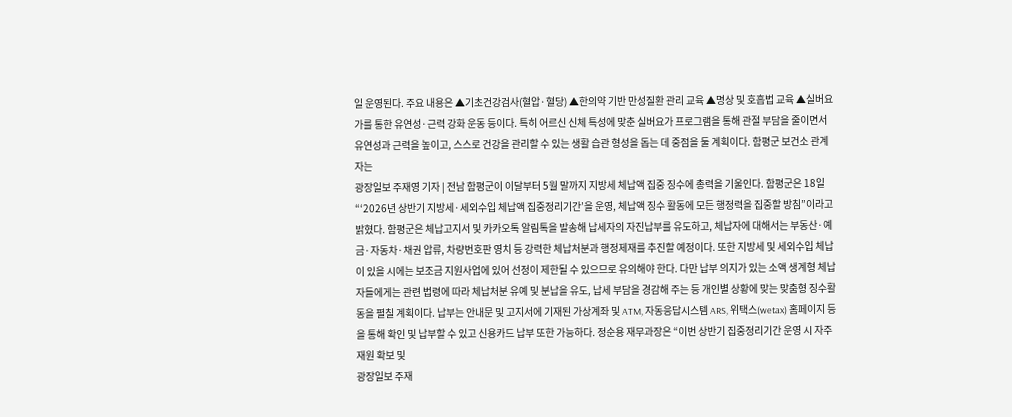일 운영된다. 주요 내용은 ▲기초건강검사(혈압·혈당) ▲한의약 기반 만성질환 관리 교육 ▲명상 및 호흡법 교육 ▲실버요가를 통한 유연성·근력 강화 운동 등이다. 특히 어르신 신체 특성에 맞춘 실버요가 프로그램을 통해 관절 부담을 줄이면서 유연성과 근력을 높이고, 스스로 건강을 관리할 수 있는 생활 습관 형성을 돕는 데 중점을 둘 계획이다. 함평군 보건소 관계자는
광장일보 주재영 기자 | 전남 함평군이 이달부터 5월 말까지 지방세 체납액 집중 징수에 총력을 기울인다. 함평군은 18일 “‘2026년 상반기 지방세·세외수입 체납액 집중정리기간’을 운영, 체납액 징수 활동에 모든 행정력을 집중할 방침”이라고 밝혔다. 함평군은 체납고지서 및 카카오톡 알림톡을 발송해 납세자의 자진납부를 유도하고, 체납자에 대해서는 부동산·예금·자동차·채권 압류, 차량번호판 영치 등 강력한 체납처분과 행정제재를 추진할 예정이다. 또한 지방세 및 세외수입 체납이 있을 시에는 보조금 지원사업에 있어 선정이 제한될 수 있으므로 유의해야 한다. 다만 납부 의지가 있는 소액 생계형 체납자들에게는 관련 법령에 따라 체납처분 유예 및 분납을 유도, 납세 부담을 경감해 주는 등 개인별 상황에 맞는 맞춤형 징수활동을 펼칠 계획이다. 납부는 안내문 및 고지서에 기재된 가상계좌 및 ATM, 자동응답시스템 ARS, 위택스(wetax) 홈페이지 등을 통해 확인 및 납부할 수 있고 신용카드 납부 또한 가능하다. 정순용 재무과장은 “이번 상반기 집중정리기간 운영 시 자주재원 확보 및
광장일보 주재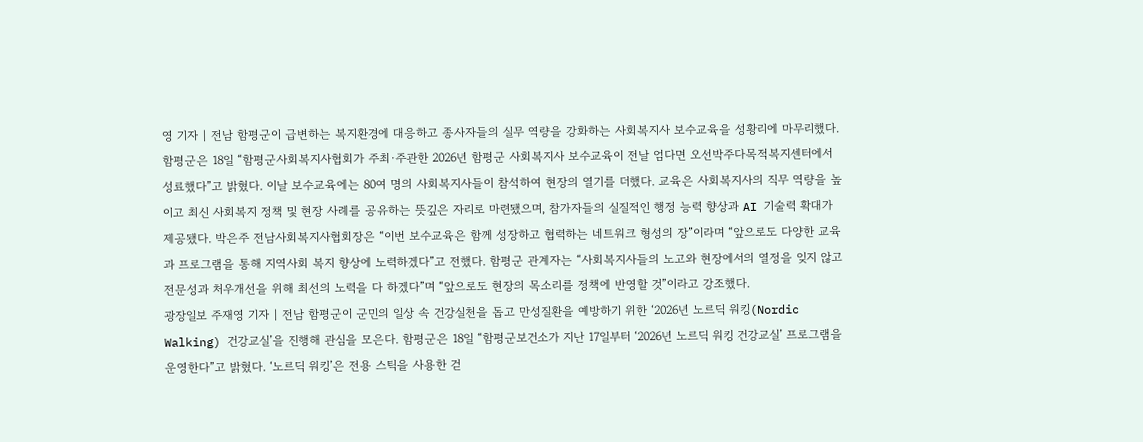영 기자 | 전남 함평군이 급변하는 복지환경에 대응하고 종사자들의 실무 역량을 강화하는 사회복지사 보수교육을 성황리에 마무리했다. 함평군은 18일 “함평군사회복지사협회가 주최·주관한 2026년 함평군 사회복지사 보수교육이 전날 엄다면 오선박주다목적복지센터에서 성료했다”고 밝혔다. 이날 보수교육에는 80여 명의 사회복지사들이 참석하여 현장의 열기를 더했다. 교육은 사회복지사의 직무 역량을 높이고 최신 사회복지 정책 및 현장 사례를 공유하는 뜻깊은 자리로 마련됐으며, 참가자들의 실질적인 행정 능력 향상과 AI 기술력 확대가 제공됐다. 박은주 전남사회복지사협회장은 “이번 보수교육은 함께 성장하고 협력하는 네트워크 형성의 장”이라며 “앞으로도 다양한 교육과 프로그램을 통해 지역사회 복지 향상에 노력하겠다”고 전했다. 함평군 관계자는 “사회복지사들의 노고와 현장에서의 열정을 잊지 않고 전문성과 처우개선을 위해 최선의 노력을 다 하겠다”며 “앞으로도 현장의 목소리를 정책에 반영할 것”이라고 강조했다.
광장일보 주재영 기자 | 전남 함평군이 군민의 일상 속 건강실천을 돕고 만성질환을 예방하기 위한 ‘2026년 노르딕 워킹(Nordic Walking) 건강교실’을 진행해 관심을 모은다. 함평군은 18일 “함평군보건소가 지난 17일부터 ‘2026년 노르딕 워킹 건강교실’ 프로그램을 운영한다”고 밝혔다. ‘노르딕 워킹’은 전용 스틱을 사용한 걷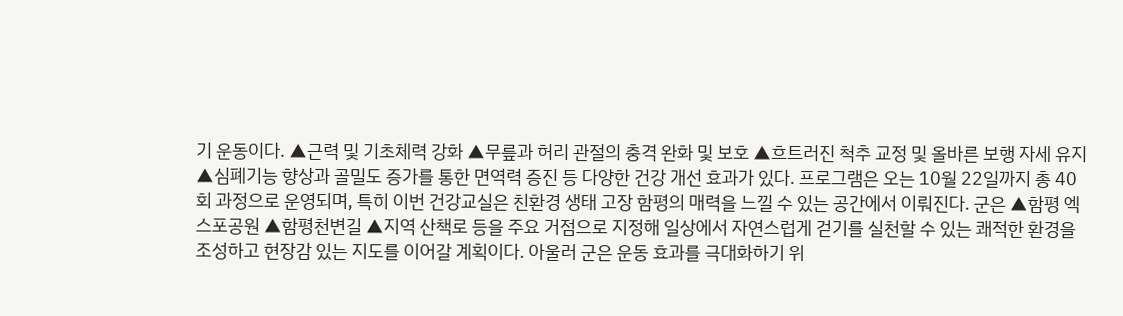기 운동이다. ▲근력 및 기초체력 강화 ▲무릎과 허리 관절의 충격 완화 및 보호 ▲흐트러진 척추 교정 및 올바른 보행 자세 유지 ▲심폐기능 향상과 골밀도 증가를 통한 면역력 증진 등 다양한 건강 개선 효과가 있다. 프로그램은 오는 10월 22일까지 총 40회 과정으로 운영되며, 특히 이번 건강교실은 친환경 생태 고장 함평의 매력을 느낄 수 있는 공간에서 이뤄진다. 군은 ▲함평 엑스포공원 ▲함평천변길 ▲지역 산책로 등을 주요 거점으로 지정해 일상에서 자연스럽게 걷기를 실천할 수 있는 쾌적한 환경을 조성하고 현장감 있는 지도를 이어갈 계획이다. 아울러 군은 운동 효과를 극대화하기 위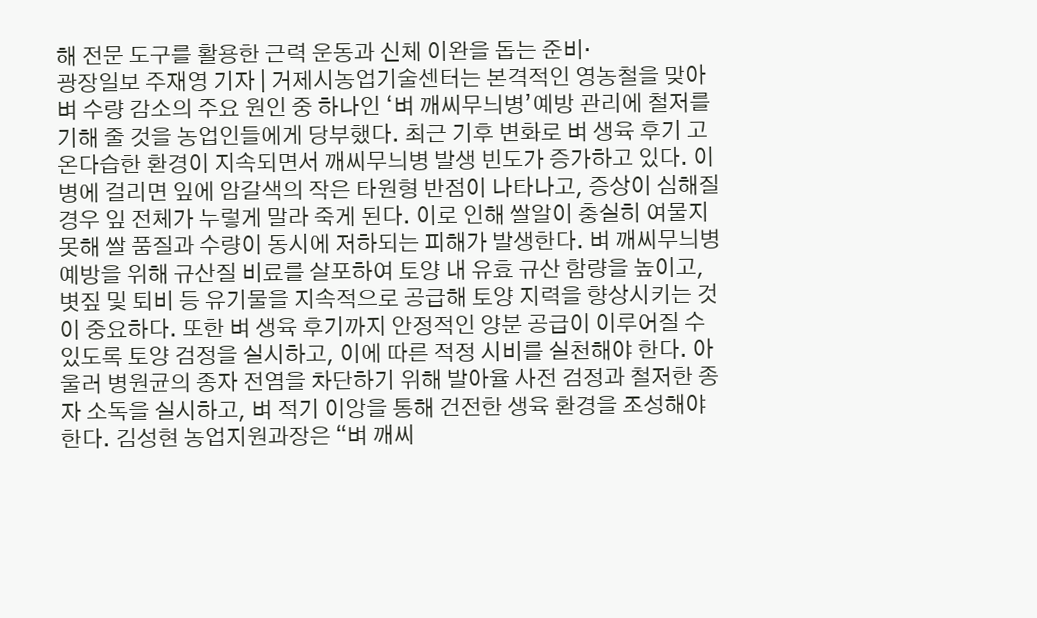해 전문 도구를 활용한 근력 운동과 신체 이완을 돕는 준비·
광장일보 주재영 기자 | 거제시농업기술센터는 본격적인 영농철을 맞아 벼 수량 감소의 주요 원인 중 하나인 ‘벼 깨씨무늬병’예방 관리에 철저를 기해 줄 것을 농업인들에게 당부했다. 최근 기후 변화로 벼 생육 후기 고온다습한 환경이 지속되면서 깨씨무늬병 발생 빈도가 증가하고 있다. 이 병에 걸리면 잎에 암갈색의 작은 타원형 반점이 나타나고, 증상이 심해질 경우 잎 전체가 누렇게 말라 죽게 된다. 이로 인해 쌀알이 충실히 여물지 못해 쌀 품질과 수량이 동시에 저하되는 피해가 발생한다. 벼 깨씨무늬병 예방을 위해 규산질 비료를 살포하여 토양 내 유효 규산 함량을 높이고, 볏짚 및 퇴비 등 유기물을 지속적으로 공급해 토양 지력을 향상시키는 것이 중요하다. 또한 벼 생육 후기까지 안정적인 양분 공급이 이루어질 수 있도록 토양 검정을 실시하고, 이에 따른 적정 시비를 실천해야 한다. 아울러 병원균의 종자 전염을 차단하기 위해 발아율 사전 검정과 철저한 종자 소독을 실시하고, 벼 적기 이앙을 통해 건전한 생육 환경을 조성해야 한다. 김성현 농업지원과장은 “벼 깨씨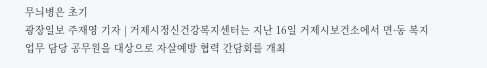무늬병은 초기
광장일보 주재영 기자 | 거제시정신건강복지센터는 지난 16일 거제시보건소에서 면·동 복지업무 담당 공무원을 대상으로 자살예방 협력 간담회를 개최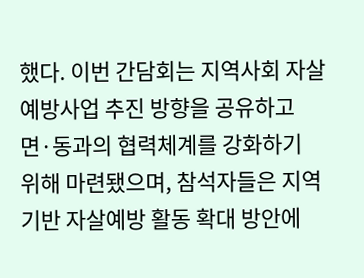했다. 이번 간담회는 지역사회 자살예방사업 추진 방향을 공유하고 면·동과의 협력체계를 강화하기 위해 마련됐으며, 참석자들은 지역 기반 자살예방 활동 확대 방안에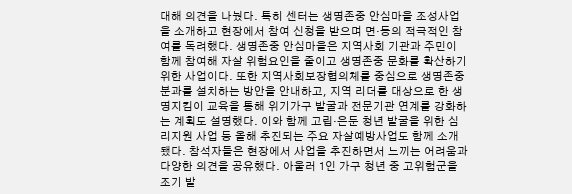대해 의견을 나눴다. 특히 센터는 생명존중 안심마을 조성사업을 소개하고 현장에서 참여 신청을 받으며 면·동의 적극적인 참여를 독려했다. 생명존중 안심마을은 지역사회 기관과 주민이 함께 참여해 자살 위험요인을 줄이고 생명존중 문화를 확산하기 위한 사업이다. 또한 지역사회보장협의체를 중심으로 생명존중 분과를 설치하는 방안을 안내하고, 지역 리더를 대상으로 한 생명지킴이 교육을 통해 위기가구 발굴과 전문기관 연계를 강화하는 계획도 설명했다. 이와 함께 고립·은둔 청년 발굴을 위한 심리지원 사업 등 올해 추진되는 주요 자살예방사업도 함께 소개됐다. 참석자들은 현장에서 사업을 추진하면서 느끼는 어려움과 다양한 의견을 공유했다. 아울러 1인 가구 청년 중 고위험군을 조기 발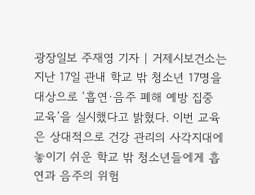광장일보 주재영 기자 | 거제시보건소는 지난 17일 관내 학교 밖 청소년 17명을 대상으로 ‘흡연·음주 폐해 예방 집중 교육’을 실시했다고 밝혔다. 이번 교육은 상대적으로 건강 관리의 사각지대에 놓이기 쉬운 학교 밖 청소년들에게 흡연과 음주의 위험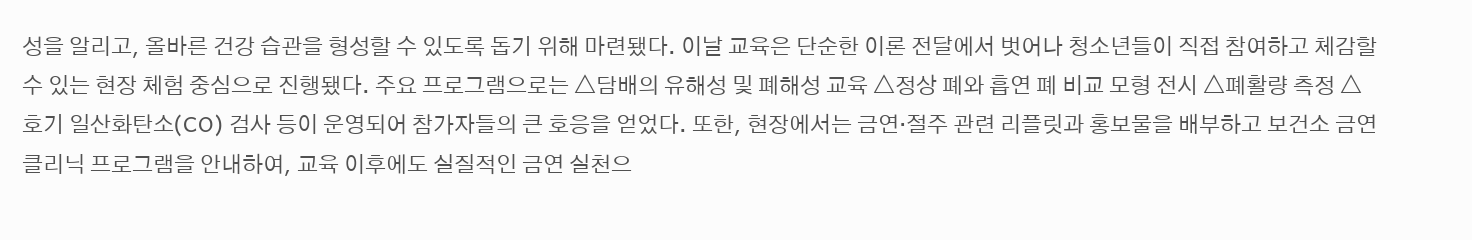성을 알리고, 올바른 건강 습관을 형성할 수 있도록 돕기 위해 마련됐다. 이날 교육은 단순한 이론 전달에서 벗어나 청소년들이 직접 참여하고 체감할 수 있는 현장 체험 중심으로 진행됐다. 주요 프로그램으로는 △담배의 유해성 및 폐해성 교육 △정상 폐와 흡연 폐 비교 모형 전시 △폐활량 측정 △호기 일산화탄소(CO) 검사 등이 운영되어 참가자들의 큰 호응을 얻었다. 또한, 현장에서는 금연·절주 관련 리플릿과 홍보물을 배부하고 보건소 금연 클리닉 프로그램을 안내하여, 교육 이후에도 실질적인 금연 실천으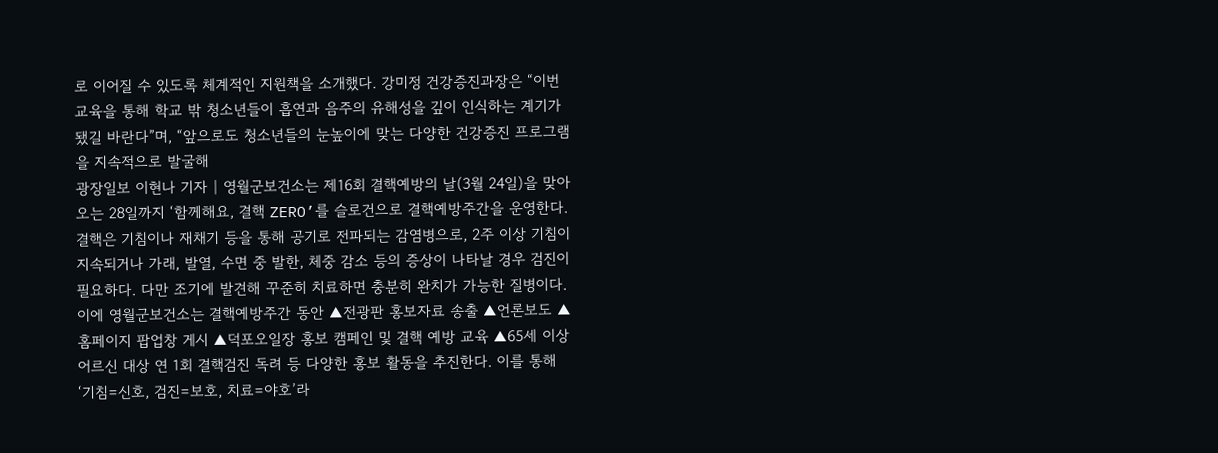로 이어질 수 있도록 체계적인 지원책을 소개했다. 강미정 건강증진과장은 “이번 교육을 통해 학교 밖 청소년들이 흡연과 음주의 유해성을 깊이 인식하는 계기가 됐길 바란다”며, “앞으로도 청소년들의 눈높이에 맞는 다양한 건강증진 프로그램을 지속적으로 발굴해
광장일보 이현나 기자 | 영월군보건소는 제16회 결핵예방의 날(3월 24일)을 맞아 오는 28일까지 ‘함께해요, 결핵 ZERO’를 슬로건으로 결핵예방주간을 운영한다. 결핵은 기침이나 재채기 등을 통해 공기로 전파되는 감염병으로, 2주 이상 기침이 지속되거나 가래, 발열, 수면 중 발한, 체중 감소 등의 증상이 나타날 경우 검진이 필요하다. 다만 조기에 발견해 꾸준히 치료하면 충분히 완치가 가능한 질병이다. 이에 영월군보건소는 결핵예방주간 동안 ▲전광판 홍보자료 송출 ▲언론보도 ▲홈페이지 팝업창 게시 ▲덕포오일장 홍보 캠페인 및 결핵 예방 교육 ▲65세 이상 어르신 대상 연 1회 결핵검진 독려 등 다양한 홍보 활동을 추진한다. 이를 통해 ‘기침=신호, 검진=보호, 치료=야호’라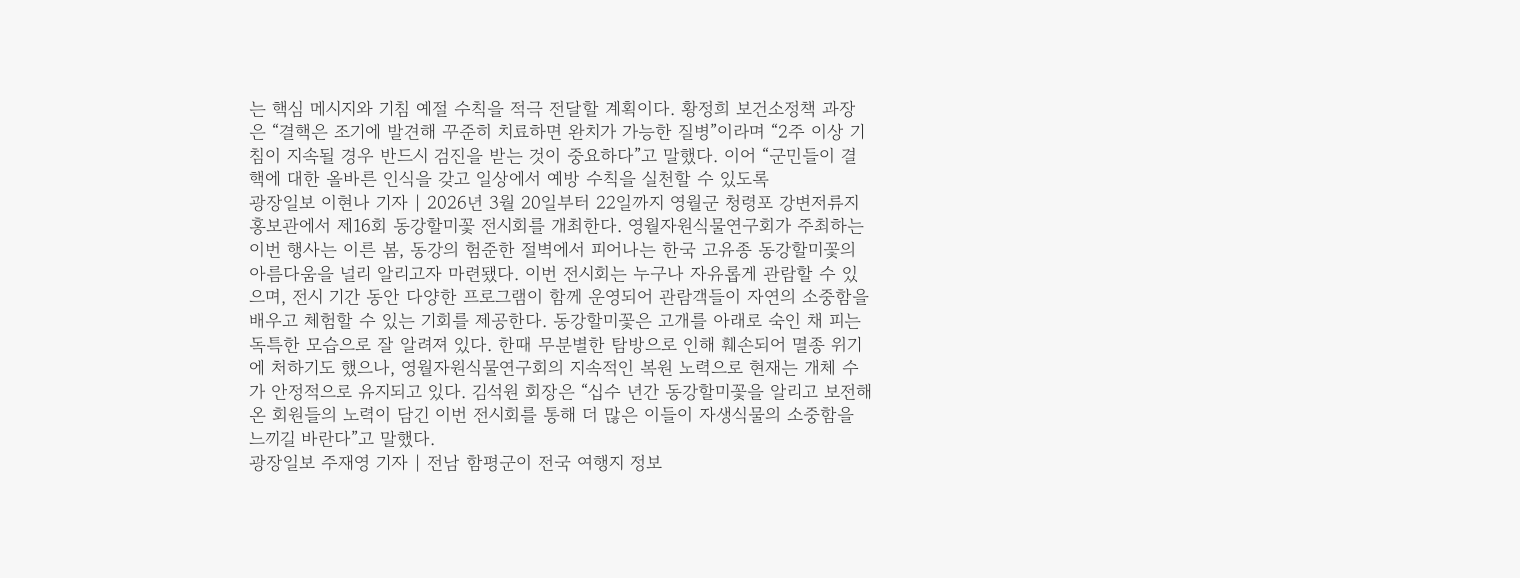는 핵심 메시지와 기침 예절 수칙을 적극 전달할 계획이다. 황정희 보건소정책 과장은 “결핵은 조기에 발견해 꾸준히 치료하면 완치가 가능한 질병”이라며 “2주 이상 기침이 지속될 경우 반드시 검진을 받는 것이 중요하다”고 말했다. 이어 “군민들이 결핵에 대한 올바른 인식을 갖고 일상에서 예방 수칙을 실천할 수 있도록
광장일보 이현나 기자 | 2026년 3월 20일부터 22일까지 영월군 청령포 강변저류지 홍보관에서 제16회 동강할미꽃 전시회를 개최한다. 영월자원식물연구회가 주최하는 이번 행사는 이른 봄, 동강의 험준한 절벽에서 피어나는 한국 고유종 동강할미꽃의 아름다움을 널리 알리고자 마련됐다. 이번 전시회는 누구나 자유롭게 관람할 수 있으며, 전시 기간 동안 다양한 프로그램이 함께 운영되어 관람객들이 자연의 소중함을 배우고 체험할 수 있는 기회를 제공한다. 동강할미꽃은 고개를 아래로 숙인 채 피는 독특한 모습으로 잘 알려져 있다. 한때 무분별한 탐방으로 인해 훼손되어 멸종 위기에 처하기도 했으나, 영월자원식물연구회의 지속적인 복원 노력으로 현재는 개체 수가 안정적으로 유지되고 있다. 김석원 회장은 “십수 년간 동강할미꽃을 알리고 보전해 온 회원들의 노력이 담긴 이번 전시회를 통해 더 많은 이들이 자생식물의 소중함을 느끼길 바란다”고 말했다.
광장일보 주재영 기자 | 전남 함평군이 전국 여행지 정보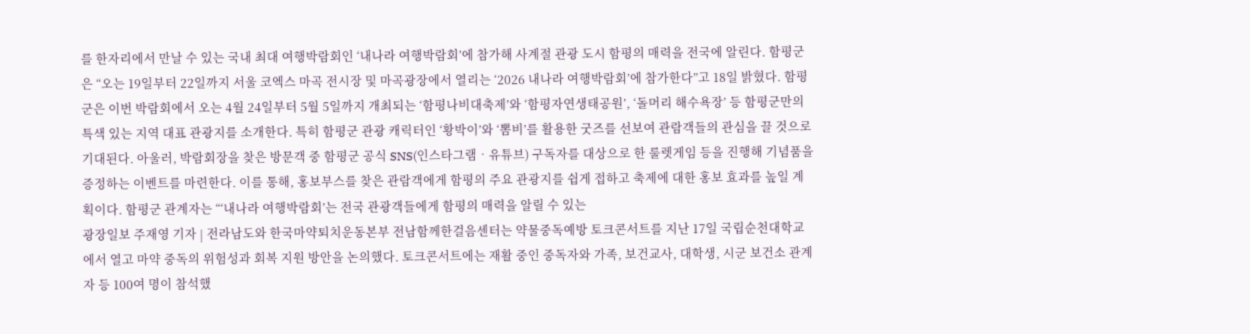를 한자리에서 만날 수 있는 국내 최대 여행박람회인 ‘내나라 여행박람회’에 참가해 사계절 관광 도시 함평의 매력을 전국에 알린다. 함평군은 “오는 19일부터 22일까지 서울 코엑스 마곡 전시장 및 마곡광장에서 열리는 ‘2026 내나라 여행박람회’에 참가한다”고 18일 밝혔다. 함평군은 이번 박람회에서 오는 4월 24일부터 5월 5일까지 개최되는 ‘함평나비대축제’와 ‘함평자연생태공원’, ‘돌머리 해수욕장’ 등 함평군만의 특색 있는 지역 대표 관광지를 소개한다. 특히 함평군 관광 캐릭터인 ‘황박이’와 ‘뽐비’를 활용한 굿즈를 선보여 관람객들의 관심을 끌 것으로 기대된다. 아울러, 박람회장을 찾은 방문객 중 함평군 공식 SNS(인스타그램‧유튜브) 구독자를 대상으로 한 룰렛게임 등을 진행해 기념품을 증정하는 이벤트를 마련한다. 이를 통해, 홍보부스를 찾은 관람객에게 함평의 주요 관광지를 쉽게 접하고 축제에 대한 홍보 효과를 높일 계획이다. 함평군 관계자는 “‘내나라 여행박람회’는 전국 관광객들에게 함평의 매력을 알릴 수 있는
광장일보 주재영 기자 | 전라남도와 한국마약퇴치운동본부 전남함께한걸음센터는 약물중독예방 토크콘서트를 지난 17일 국립순천대학교에서 열고 마약 중독의 위험성과 회복 지원 방안을 논의했다. 토크콘서트에는 재활 중인 중독자와 가족, 보건교사, 대학생, 시군 보건소 관계자 등 100여 명이 참석했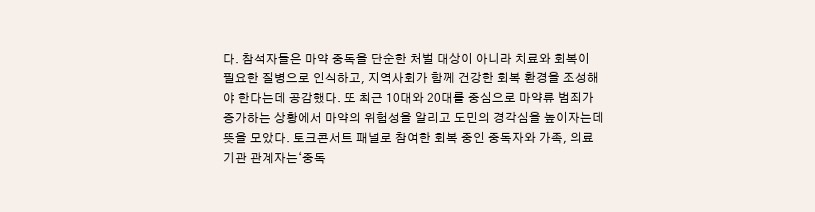다. 참석자들은 마약 중독을 단순한 처벌 대상이 아니라 치료와 회복이 필요한 질병으로 인식하고, 지역사회가 함께 건강한 회복 환경을 조성해야 한다는데 공감했다. 또 최근 10대와 20대를 중심으로 마약류 범죄가 증가하는 상황에서 마약의 위험성을 알리고 도민의 경각심을 높이자는데 뜻을 모았다. 토크콘서트 패널로 참여한 회복 중인 중독자와 가족, 의료기관 관계자는‘중독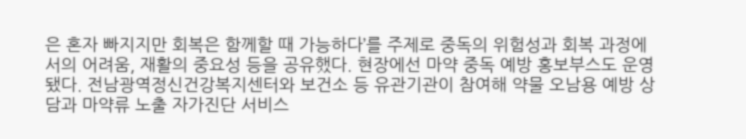은 혼자 빠지지만 회복은 함께할 때 가능하다’를 주제로 중독의 위험성과 회복 과정에서의 어려움, 재활의 중요성 등을 공유했다. 현장에선 마약 중독 예방 홍보부스도 운영됐다. 전남광역정신건강복지센터와 보건소 등 유관기관이 참여해 약물 오남용 예방 상담과 마약류 노출 자가진단 서비스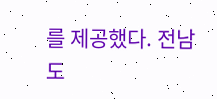를 제공했다. 전남도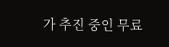가 추진 중인 무료